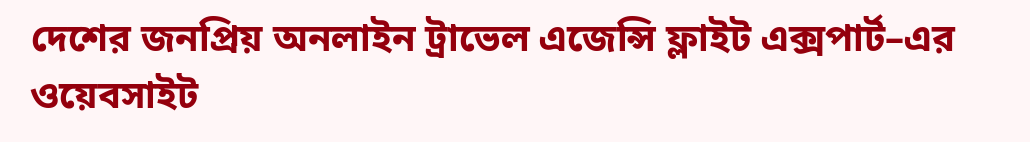দেশের জনপ্রিয় অনলাইন ট্রাভেল এজেন্সি ফ্লাইট এক্সপার্ট–এর ওয়েবসাইট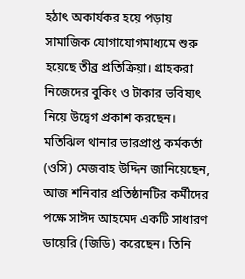হঠাৎ অকার্যকর হয়ে পড়ায় সামাজিক যোগাযোগমাধ্যমে শুরু হয়েছে তীব্র প্রতিক্রিয়া। গ্রাহকরা নিজেদের বুকিং ও টাকার ভবিষ্যৎ নিয়ে উদ্বেগ প্রকাশ করছেন।
মতিঝিল থানার ভারপ্রাপ্ত কর্মকর্তা (ওসি) মেজবাহ উদ্দিন জানিয়েছেন, আজ শনিবার প্রতিষ্ঠানটির কর্মীদের পক্ষে সাঈদ আহমেদ একটি সাধারণ ডায়েরি (জিডি) করেছেন। তিনি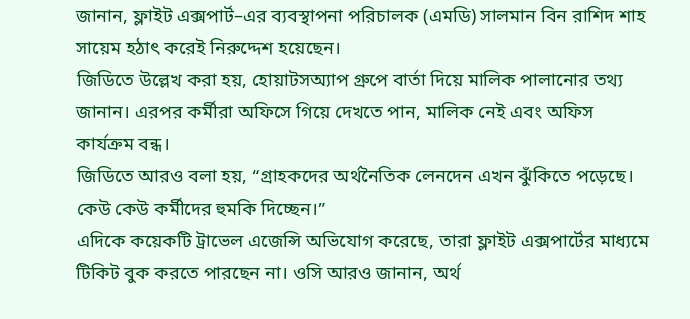জানান, ফ্লাইট এক্সপার্ট–এর ব্যবস্থাপনা পরিচালক (এমডি) সালমান বিন রাশিদ শাহ সায়েম হঠাৎ করেই নিরুদ্দেশ হয়েছেন।
জিডিতে উল্লেখ করা হয়, হোয়াটসঅ্যাপ গ্রুপে বার্তা দিয়ে মালিক পালানোর তথ্য জানান। এরপর কর্মীরা অফিসে গিয়ে দেখতে পান, মালিক নেই এবং অফিস কার্যক্রম বন্ধ।
জিডিতে আরও বলা হয়, “গ্রাহকদের অর্থনৈতিক লেনদেন এখন ঝুঁকিতে পড়েছে। কেউ কেউ কর্মীদের হুমকি দিচ্ছেন।”
এদিকে কয়েকটি ট্রাভেল এজেন্সি অভিযোগ করেছে, তারা ফ্লাইট এক্সপার্টের মাধ্যমে টিকিট বুক করতে পারছেন না। ওসি আরও জানান, অর্থ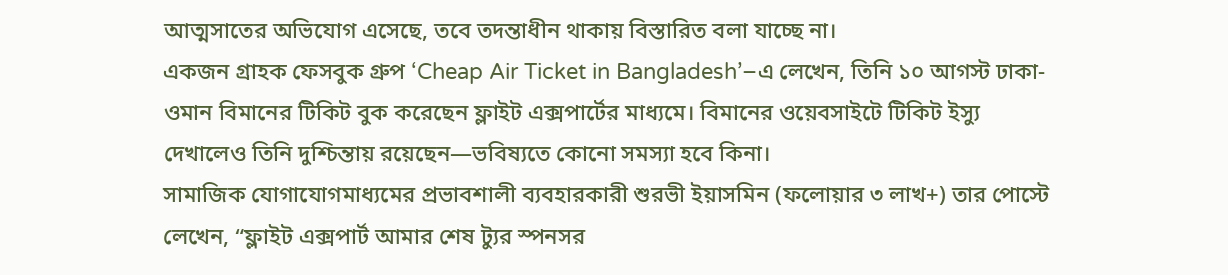আত্মসাতের অভিযোগ এসেছে, তবে তদন্তাধীন থাকায় বিস্তারিত বলা যাচ্ছে না।
একজন গ্রাহক ফেসবুক গ্রুপ ‘Cheap Air Ticket in Bangladesh’–এ লেখেন, তিনি ১০ আগস্ট ঢাকা-ওমান বিমানের টিকিট বুক করেছেন ফ্লাইট এক্সপার্টের মাধ্যমে। বিমানের ওয়েবসাইটে টিকিট ইস্যু দেখালেও তিনি দুশ্চিন্তায় রয়েছেন—ভবিষ্যতে কোনো সমস্যা হবে কিনা।
সামাজিক যোগাযোগমাধ্যমের প্রভাবশালী ব্যবহারকারী শুরভী ইয়াসমিন (ফলোয়ার ৩ লাখ+) তার পোস্টে লেখেন, “ফ্লাইট এক্সপার্ট আমার শেষ ট্যুর স্পনসর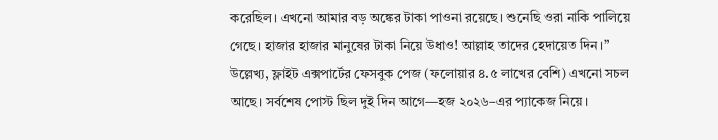করেছিল। এখনো আমার বড় অঙ্কের টাকা পাওনা রয়েছে। শুনেছি ওরা নাকি পালিয়ে গেছে। হাজার হাজার মানুষের টাকা নিয়ে উধাও! আল্লাহ তাদের হেদায়েত দিন।”
উল্লেখ্য, ফ্লাইট এক্সপার্টের ফেসবুক পেজ (ফলোয়ার ৪.৫ লাখের বেশি) এখনো সচল আছে। সর্বশেষ পোস্ট ছিল দুই দিন আগে—হজ ২০২৬–এর প্যাকেজ নিয়ে।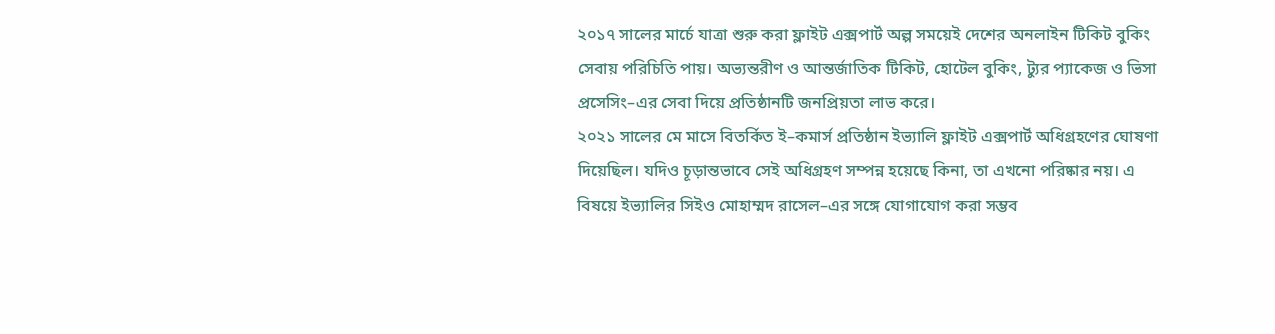২০১৭ সালের মার্চে যাত্রা শুরু করা ফ্লাইট এক্সপার্ট অল্প সময়েই দেশের অনলাইন টিকিট বুকিং সেবায় পরিচিতি পায়। অভ্যন্তরীণ ও আন্তর্জাতিক টিকিট, হোটেল বুকিং, ট্যুর প্যাকেজ ও ভিসা প্রসেসিং–এর সেবা দিয়ে প্রতিষ্ঠানটি জনপ্রিয়তা লাভ করে।
২০২১ সালের মে মাসে বিতর্কিত ই–কমার্স প্রতিষ্ঠান ইভ্যালি ফ্লাইট এক্সপার্ট অধিগ্রহণের ঘোষণা দিয়েছিল। যদিও চূড়ান্তভাবে সেই অধিগ্রহণ সম্পন্ন হয়েছে কিনা, তা এখনো পরিষ্কার নয়। এ বিষয়ে ইভ্যালির সিইও মোহাম্মদ রাসেল–এর সঙ্গে যোগাযোগ করা সম্ভব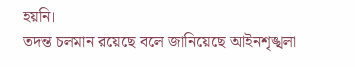হয়নি।
তদন্ত চলমান রয়েছে বলে জানিয়েছে আইনশৃঙ্খলা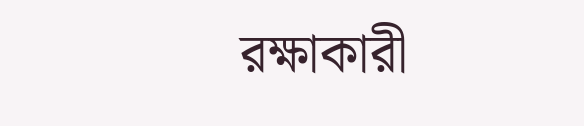রক্ষাকারী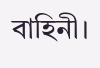বাহিনী।